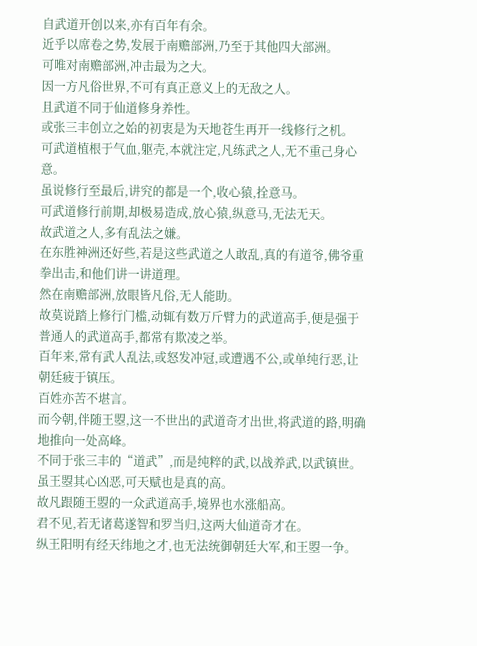自武道开创以来,亦有百年有余。
近乎以席卷之势,发展于南赡部洲,乃至于其他四大部洲。
可唯对南赡部洲,冲击最为之大。
因一方凡俗世界,不可有真正意义上的无敌之人。
且武道不同于仙道修身养性。
或张三丰创立之始的初衷是为天地苍生再开一线修行之机。
可武道植根于气血,躯壳,本就注定,凡练武之人,无不重己身心意。
虽说修行至最后,讲究的都是一个,收心猿,拴意马。
可武道修行前期,却极易造成,放心猿,纵意马,无法无天。
故武道之人,多有乱法之嫌。
在东胜神洲还好些,若是这些武道之人敢乱,真的有道爷,佛爷重拳出击,和他们讲一讲道理。
然在南赡部洲,放眼皆凡俗,无人能助。
故莫说踏上修行门槛,动辄有数万斤臂力的武道高手,便是强于普通人的武道高手,都常有欺凌之举。
百年来,常有武人乱法,或怒发冲冠,或遭遇不公,或单纯行恶,让朝廷疲于镇压。
百姓亦苦不堪言。
而今朝,伴随王曌,这一不世出的武道奇才出世,将武道的路,明确地推向一处高峰。
不同于张三丰的“道武”,而是纯粹的武,以战养武,以武镇世。
虽王曌其心凶恶,可天赋也是真的高。
故凡跟随王曌的一众武道高手,境界也水涨船高。
君不见,若无诸葛遂智和罗当归,这两大仙道奇才在。
纵王阳明有经天纬地之才,也无法统御朝廷大军,和王曌一争。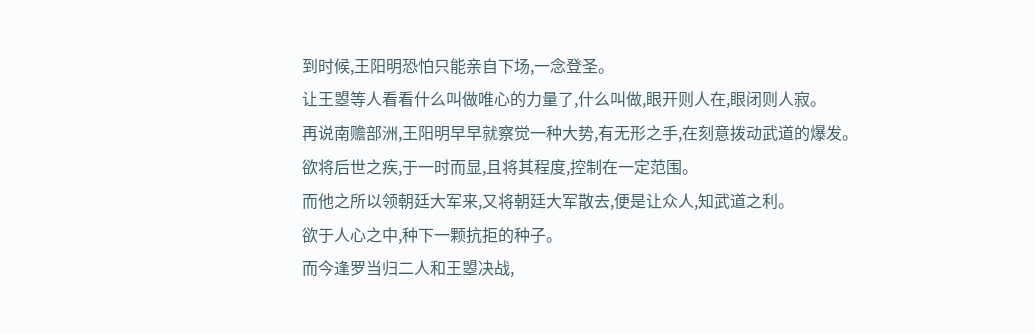到时候,王阳明恐怕只能亲自下场,一念登圣。
让王曌等人看看什么叫做唯心的力量了,什么叫做,眼开则人在,眼闭则人寂。
再说南赡部洲,王阳明早早就察觉一种大势,有无形之手,在刻意拨动武道的爆发。
欲将后世之疾,于一时而显,且将其程度,控制在一定范围。
而他之所以领朝廷大军来,又将朝廷大军散去,便是让众人,知武道之利。
欲于人心之中,种下一颗抗拒的种子。
而今逢罗当归二人和王曌决战,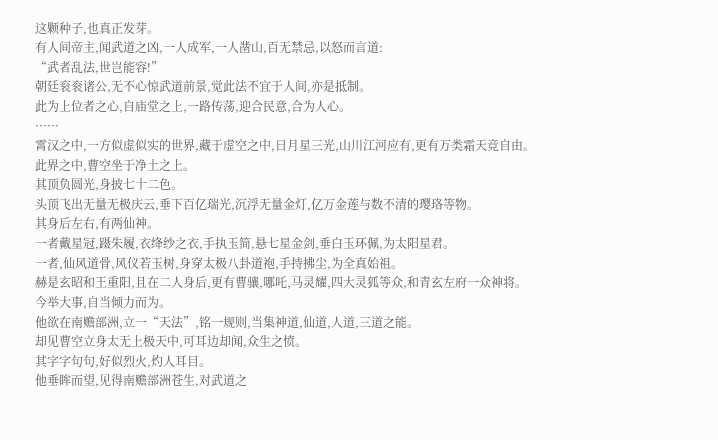这颗种子,也真正发芽。
有人间帝主,闻武道之凶,一人成军,一人凿山,百无禁忌,以怒而言道:
“武者乱法,世岂能容!”
朝廷衮衮诸公,无不心惊武道前景,觉此法不宜于人间,亦是抵制。
此为上位者之心,自庙堂之上,一路传荡,迎合民意,合为人心。
······
霄汉之中,一方似虚似实的世界,藏于虚空之中,日月星三光,山川江河应有,更有万类霜天竞自由。
此界之中,曹空坐于净土之上。
其顶负圆光,身披七十二色。
头顶飞出无量无极庆云,垂下百亿瑞光,沉浮无量金灯,亿万金莲与数不清的璎珞等物。
其身后左右,有两仙神。
一者戴星冠,蹑朱履,衣绛纱之衣,手执玉简,悬七星金剑,垂白玉环佩,为太阳星君。
一者,仙风道骨,风仪若玉树,身穿太极八卦道袍,手持拂尘,为全真始祖。
赫是玄昭和王重阳,且在二人身后,更有曹骧,哪吒,马灵耀,四大灵狐等众,和青玄左府一众神将。
今举大事,自当倾力而为。
他欲在南赡部洲,立一“天法”,铭一规则,当集神道,仙道,人道,三道之能。
却见曹空立身太无上极天中,可耳边却闻,众生之愤。
其字字句句,好似烈火,灼人耳目。
他垂眸而望,见得南赡部洲苍生,对武道之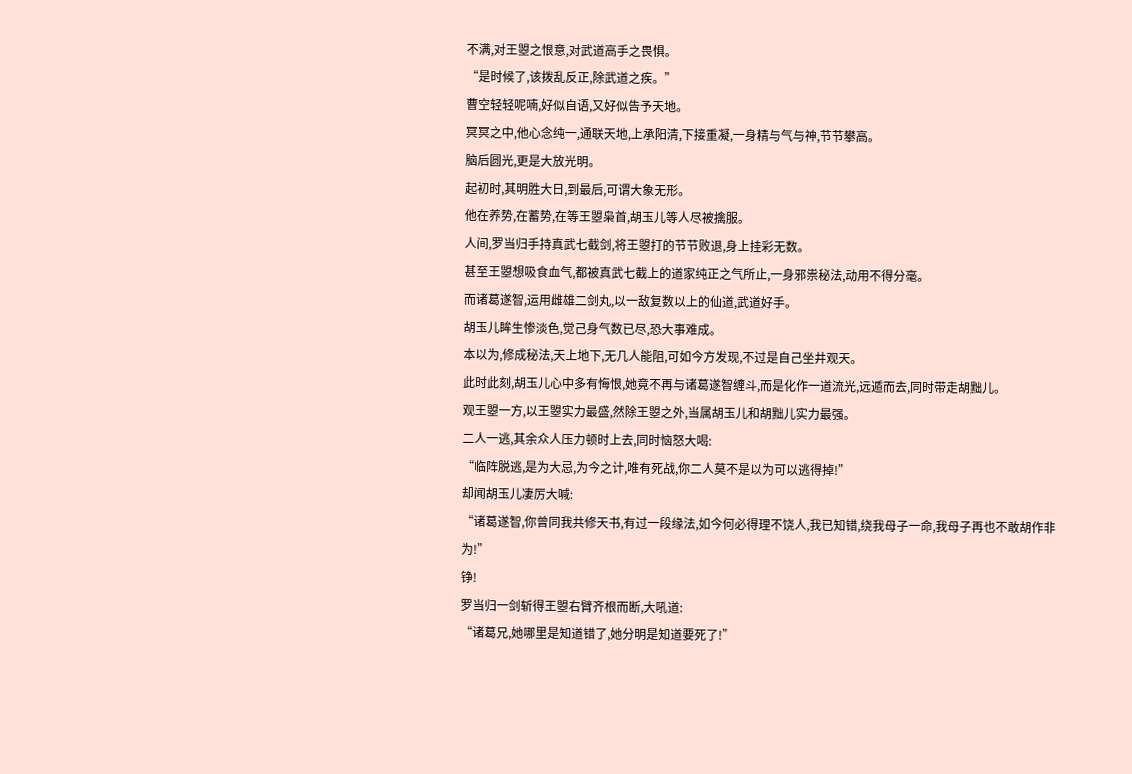不满,对王曌之恨意,对武道高手之畏惧。
“是时候了,该拨乱反正,除武道之疾。”
曹空轻轻呢喃,好似自语,又好似告予天地。
冥冥之中,他心念纯一,通联天地,上承阳清,下接重凝,一身精与气与神,节节攀高。
脑后圆光,更是大放光明。
起初时,其明胜大日,到最后,可谓大象无形。
他在养势,在蓄势,在等王曌枭首,胡玉儿等人尽被擒服。
人间,罗当归手持真武七截剑,将王曌打的节节败退,身上挂彩无数。
甚至王曌想吸食血气,都被真武七截上的道家纯正之气所止,一身邪祟秘法,动用不得分毫。
而诸葛遂智,运用雌雄二剑丸,以一敌复数以上的仙道,武道好手。
胡玉儿眸生惨淡色,觉己身气数已尽,恐大事难成。
本以为,修成秘法,天上地下,无几人能阻,可如今方发现,不过是自己坐井观天。
此时此刻,胡玉儿心中多有悔恨,她竟不再与诸葛遂智缠斗,而是化作一道流光,远遁而去,同时带走胡黜儿。
观王曌一方,以王曌实力最盛,然除王曌之外,当属胡玉儿和胡黜儿实力最强。
二人一逃,其余众人压力顿时上去,同时恼怒大喝:
“临阵脱逃,是为大忌,为今之计,唯有死战,你二人莫不是以为可以逃得掉!”
却闻胡玉儿凄厉大喊:
“诸葛遂智,你曾同我共修天书,有过一段缘法,如今何必得理不饶人,我已知错,绕我母子一命,我母子再也不敢胡作非为!”
铮!
罗当归一剑斩得王曌右臂齐根而断,大吼道:
“诸葛兄,她哪里是知道错了,她分明是知道要死了!”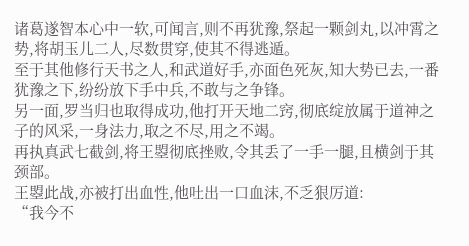诸葛遂智本心中一软,可闻言,则不再犹豫,祭起一颗剑丸,以冲霄之势,将胡玉儿二人,尽数贯穿,使其不得逃遁。
至于其他修行天书之人,和武道好手,亦面色死灰,知大势已去,一番犹豫之下,纷纷放下手中兵,不敢与之争锋。
另一面,罗当归也取得成功,他打开天地二窍,彻底绽放属于道神之子的风采,一身法力,取之不尽,用之不竭。
再执真武七截剑,将王曌彻底挫败,令其丢了一手一腿,且横剑于其颈部。
王曌此战,亦被打出血性,他吐出一口血沫,不乏狠厉道:
“我今不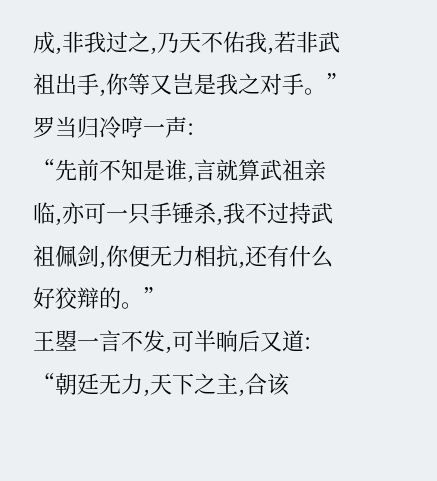成,非我过之,乃天不佑我,若非武祖出手,你等又岂是我之对手。”
罗当归冷哼一声:
“先前不知是谁,言就算武祖亲临,亦可一只手锤杀,我不过持武祖佩剑,你便无力相抗,还有什么好狡辩的。”
王曌一言不发,可半晌后又道:
“朝廷无力,天下之主,合该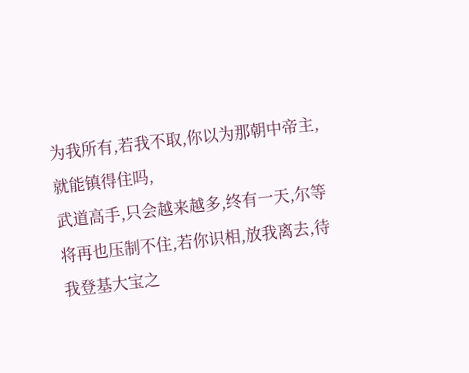为我所有,若我不取,你以为那朝中帝主,就能镇得住吗,
武道高手,只会越来越多,终有一天,尔等将再也压制不住,若你识相,放我离去,待我登基大宝之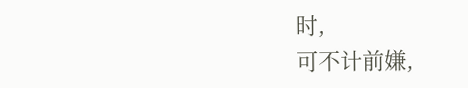时,
可不计前嫌,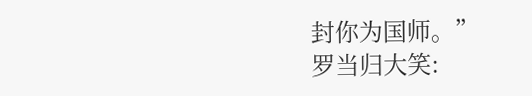封你为国师。”
罗当归大笑: